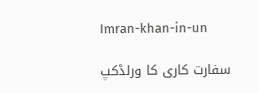Imran-khan-in-un

سفارت کاری کا ورلڈکپ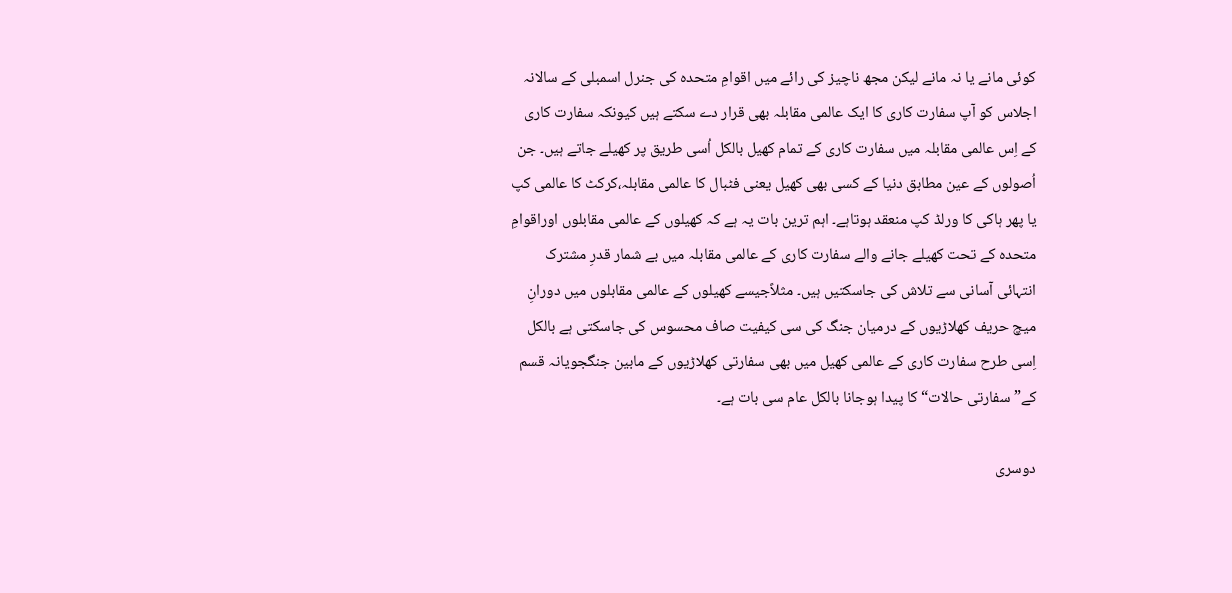کوئی مانے یا نہ مانے لیکن مجھ ناچیز کی رائے میں اقوامِ متحدہ کی جنرل اسمبلی کے سالانہ اجلاس کو آپ سفارت کاری کا ایک عالمی مقابلہ بھی قرار دے سکتے ہیں کیونکہ سفارت کاری کے اِس عالمی مقابلہ میں سفارت کاری کے تمام کھیل بالکل اُسی طریق پر کھیلے جاتے ہیں۔ جن اُصولوں کے عین مطابق دنیا کے کسی بھی کھیل یعنی فٹبال کا عالمی مقابلہ،کرکٹ کا عالمی کپ یا پھر ہاکی کا ورلڈ کپ منعقد ہوتاہے۔ اہم ترین بات یہ ہے کہ کھیلوں کے عالمی مقابلوں اوراقوامِ متحدہ کے تحت کھیلے جانے والے سفارت کاری کے عالمی مقابلہ میں بے شمار قدرِ مشترک انتہائی آسانی سے تلاش کی جاسکتیں ہیں۔ مثلاًجیسے کھیلوں کے عالمی مقابلوں میں دورانِ میچ حریف کھلاڑیوں کے درمیان جنگ کی سی کیفیت صاف محسوس کی جاسکتی ہے بالکل اِسی طرح سفارت کاری کے عالمی کھیل میں بھی سفارتی کھلاڑیوں کے مابین جنگجویانہ قسم کے”سفارتی حالات“ کا پیدا ہوجانا بالکل عام سی بات ہے۔

دوسری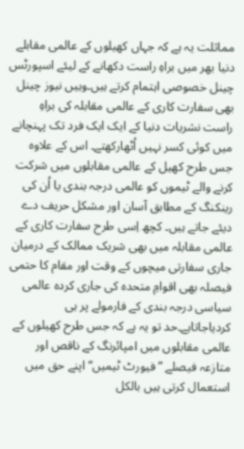مماثلت یہ ہے کہ جہاں کھیلوں کے عالمی مقابلے دنیا بھر میں براہِ راست دکھانے کے لیئے اسپورٹس چینل خصوصی اہتمام کرتے ہیں۔وہیں نیوز چینل بھی سفارت کاری کے عالمی مقابلہ کی براہِ راست نشریات دنیا کے ایک ایک فرد تک پہنچانے میں کوئی کسر نہیں اُٹھارکھتے۔ اس کے علاوہ جس طرح کھیل کے عالمی مقابلوں میں شرکت کرنے والے ٹیموں کو عالمی درجہ بندی یا اُن کی رینکنگ کے مطابق آسان اور مشکل حریف دے دیئے جاتے ہیں۔ کچھ اِسی طرح سفارت کاری کے عالمی مقابلہ میں بھی شریک ممالک کے درمیان جاری سفارتی میچوں کے وقت اور مقام کا حتمی فیصلہ بھی اقوامِ متحدہ کی جاری کردہ عالمی سیاسی درجہ بندی کے فارمولے پر ہی کردیاجاتاہے۔حد تو یہ ہے کہ جس طرح کھیلوں کے عالمی مقابلوں میں امپائرنگ کے ناقص اور متازعہ فیصلے ”فیورٹ ٹیمیں“ اپنے حق میں استعمال کرتی ہیں بالکل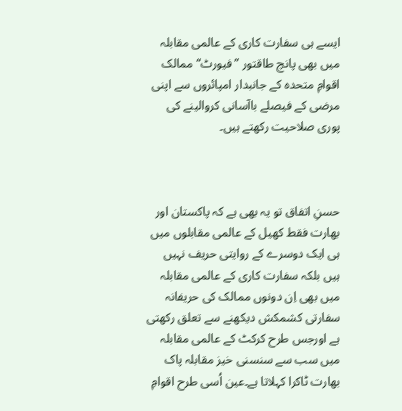ایسے ہی سفارت کاری کے عالمی مقابلہ میں بھی پانچ طاقتور ”فیورٹ“ ممالک اقوامِ متحدہ کے جانبدار امپائروں سے اپنی مرضی کے فیصلے باآسانی کروالینے کی پوری صلاحیت رکھتے ہیں۔



حسنِ اتفاق تو یہ بھی ہے کہ پاکستان اور بھارت فقط کھیل کے عالمی مقابلوں میں ہی ایک دوسرے کے روایتی حریف نہیں ہیں بلکہ سفارت کاری کے عالمی مقابلہ میں بھی اِن دونوں ممالک کی حریفانہ سفارتی کشمکش دیکھنے سے تعلق رکھتی ہے اورجس طرح کرکٹ کے عالمی مقابلہ میں سب سے سنسنی خیز مقابلہ پاک بھارت ٹاکرا کہلاتا ہے۔عین اُسی طرح اقوامِ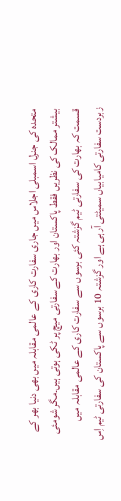متحدہ کی جنرل اسمبلی اجلاس میں جاری سفارت کاری کے عالمی مقابلہ میں بھی دنیا بھر کے بیشتر ممالک کی نظریں فقط پاکستان اور بھارت کے سفارتی میچ پر ٹکی ہوتی ہیں۔مگر شومئی قسمت کہ بھارت کی سفارتی ٹیم گزشتہ کئی برسوں سے سفارت کاری کے عالمی مقابلہ میں زبردست سفارتی کامیابیاں سمیٹتی آرہی ہے اور گزشتہ 10 برسوں سے پاکستان کی سفارتی ٹیم اِس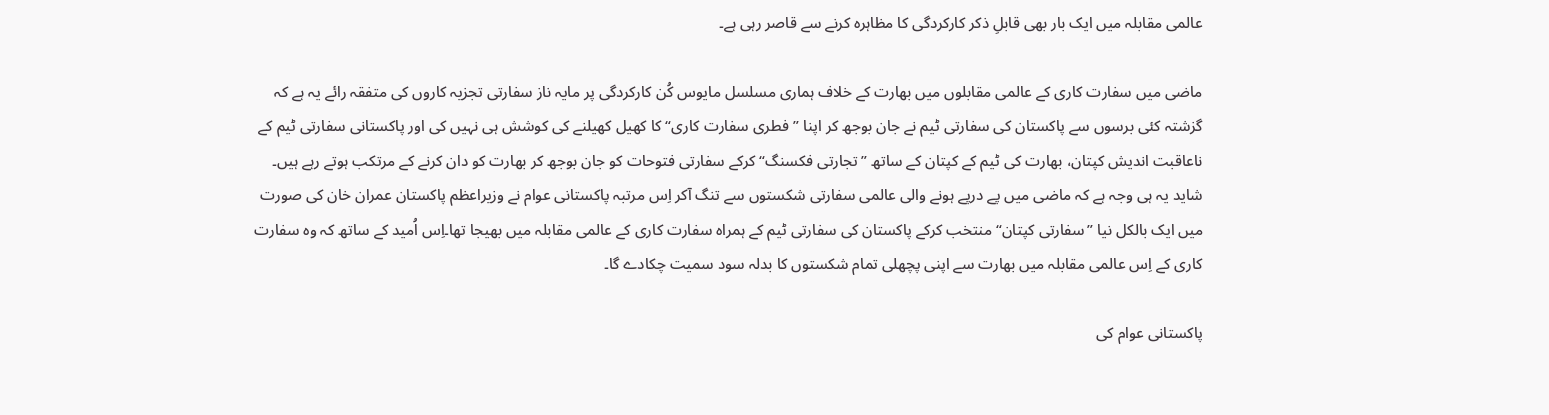عالمی مقابلہ میں ایک بار بھی قابلِ ذکر کارکردگی کا مظاہرہ کرنے سے قاصر رہی ہے۔

ماضی میں سفارت کاری کے عالمی مقابلوں میں بھارت کے خلاف ہماری مسلسل مایوس کُن کارکردگی پر مایہ ناز سفارتی تجزیہ کاروں کی متفقہ رائے یہ ہے کہ گزشتہ کئی برسوں سے پاکستان کی سفارتی ٹیم نے جان بوجھ کر اپنا ”فطری سفارت کاری“ کا کھیل کھیلنے کی کوشش ہی نہیں کی اور پاکستانی سفارتی ٹیم کے ناعاقبت اندیش کپتان، بھارت کی ٹیم کے کپتان کے ساتھ ”تجارتی فکسنگ“ کرکے سفارتی فتوحات کو جان بوجھ کر بھارت کو دان کرنے کے مرتکب ہوتے رہے ہیں۔ شاید یہ ہی وجہ ہے کہ ماضی میں پے درپے ہونے والی عالمی سفارتی شکستوں سے تنگ آکر اِس مرتبہ پاکستانی عوام نے وزیراعظم پاکستان عمران خان کی صورت میں ایک بالکل نیا ”سفارتی کپتان“ منتخب کرکے پاکستان کی سفارتی ٹیم کے ہمراہ سفارت کاری کے عالمی مقابلہ میں بھیجا تھا۔اِس اُمید کے ساتھ کہ وہ سفارت کاری کے اِس عالمی مقابلہ میں بھارت سے اپنی پچھلی تمام شکستوں کا بدلہ سود سمیت چکادے گا۔

پاکستانی عوام کی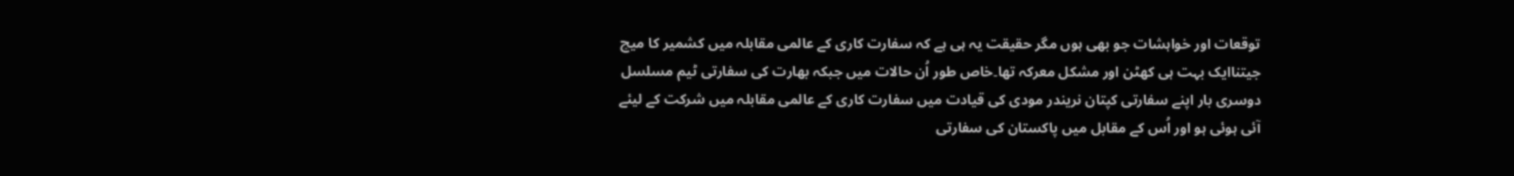توقعات اور خواہشات جو بھی ہوں مگر حقیقت یہ ہی ہے کہ سفارت کاری کے عالمی مقابلہ میں کشمیر کا میچ جیتناایک بہت ہی کھٹن اور مشکل معرکہ تھا۔خاص طور اُن حالات میں جبکہ بھارت کی سفارتی ٹیم مسلسل دوسری بار اپنے سفارتی کپتان نریندر مودی کی قیادت میں سفارت کاری کے عالمی مقابلہ میں شرکت کے لیئے آئی ہوئی ہو اور اُس کے مقابل میں پاکستان کی سفارتی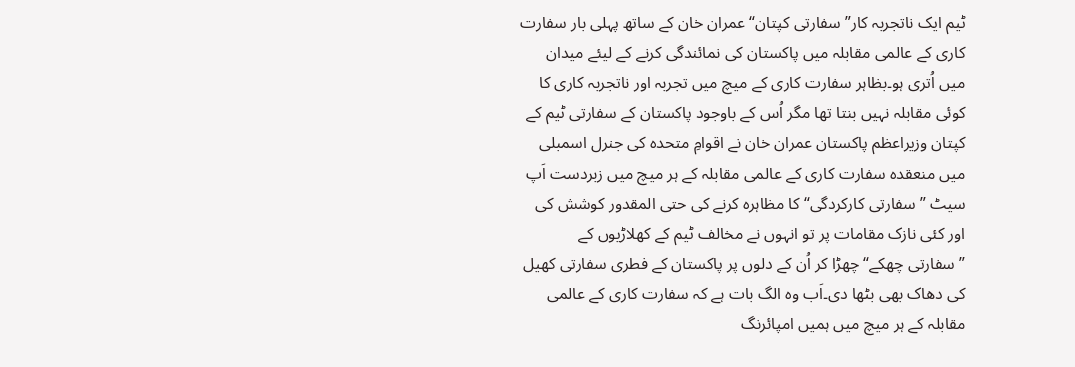ٹیم ایک ناتجربہ کار”سفارتی کپتان“عمران خان کے ساتھ پہلی بار سفارت کاری کے عالمی مقابلہ میں پاکستان کی نمائندگی کرنے کے لیئے میدان میں اُتری ہو۔بظاہر سفارت کاری کے میچ میں تجربہ اور ناتجربہ کاری کا کوئی مقابلہ نہیں بنتا تھا مگر اُس کے باوجود پاکستان کے سفارتی ٹیم کے کپتان وزیراعظم پاکستان عمران خان نے اقوامِ متحدہ کی جنرل اسمبلی میں منعقدہ سفارت کاری کے عالمی مقابلہ کے ہر میچ میں زبردست اَپ سیٹ ”سفارتی کارکردگی“ کا مظاہرہ کرنے کی حتی المقدور کوشش کی اور کئی نازک مقامات پر تو انہوں نے مخالف ٹیم کے کھلاڑیوں کے ”سفارتی چھکے“چھڑا کر اُن کے دلوں پر پاکستان کے فطری سفارتی کھیل کی دھاک بھی بٹھا دی۔اَب وہ الگ بات ہے کہ سفارت کاری کے عالمی مقابلہ کے ہر میچ میں ہمیں امپائرنگ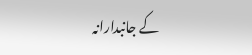کے جانبدارانہ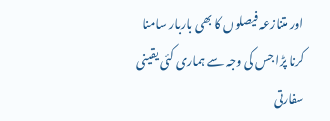اور متنازعہ فیصلوں کا بھی باربار سامنا کرنا پڑا جس کی وجہ سے ہماری کئی یقینی سفارتی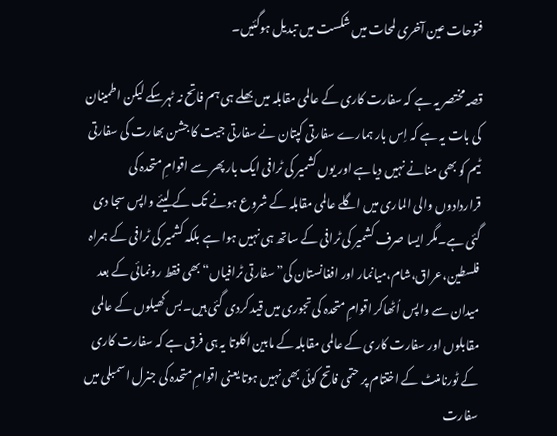فتوحات عین آخری لمحات میں شکست میں تبدیل ہوگئیں۔

قصہ مختصر یہ ہے کہ سفارت کاری کے عالمی مقابلہ میں بھلے ہی ہم فاتح نہ ٹہرسکے لیکن اطمینان کی بات یہ ہے کہ اِس بار ہمارے سفارتی کپتان نے سفارتی جیت کا جشن بھارت کی سفارتی ٹیم کو بھی منانے نہیں دیاہے اور یوں کشمیر کی ٹرافی ایک بار پھر سے اقوامِ متحدہ کی قراردادوں والی الماری میں اگلے عالمی مقابلہ کے شروع ہونے تک کے لیئے واپس سجا دی گئی ہے۔مگر ایسا صرف کشمیر کی ٹرافی کے ساتھ ہی نہیں ہوا ہے بلکہ کشمیر کی ٹرافی کے ہمراہ فلسطین،عراق،شام،میانمار اور افغانستان کی”سفارتی ٹرافیاں“ بھی فقط رونمائی کے بعد میدان سے واپس اُٹھاکر اقوامِ متحدہ کی تجوری میں قید کردی گئی ہیں۔بس کھیلوں کے عالمی مقابلوں اور سفارت کاری کے عالمی مقابلہ کے مابین اکلوتا یہ ہی فرق ہے کہ سفارت کاری کے ٹورنامنٹ کے اختتام پر حتمی فاتح کوئی بھی نہیں ہوتا یعنی اقوامِ متحدہ کی جنرل اسمبلی میں سفارت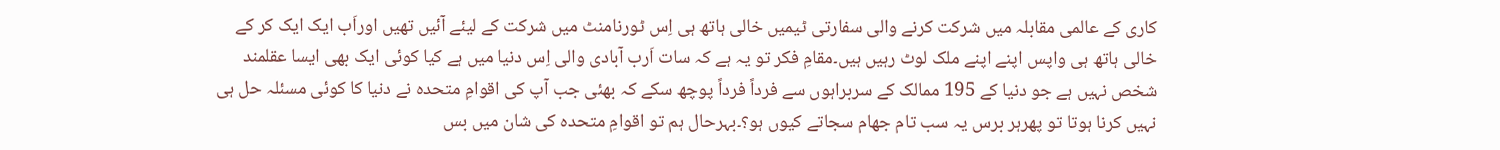کاری کے عالمی مقابلہ میں شرکت کرنے والی سفارتی ٹیمیں خالی ہاتھ ہی اِس ٹورنامنٹ میں شرکت کے لیئے آئیں تھیں اوراَب ایک ایک کر کے خالی ہاتھ ہی واپس اپنے اپنے ملک لوٹ رہیں ہیں۔مقامِ فکر تو یہ ہے کہ سات اَرب آبادی والی اِس دنیا میں ہے کیا کوئی ایک بھی ایسا عقلمند شخص نہیں ہے جو دنیا کے 195 ممالک کے سربراہوں سے فرداً فرداً پوچھ سکے کہ بھئی جب آپ کی اقوامِ متحدہ نے دنیا کا کوئی مسئلہ حل ہی نہیں کرنا ہوتا تو پھرہر برس یہ سب تام جھام سجاتے کیوں ہو؟۔بہرحال ہم تو اقوامِ متحدہ کی شان میں بس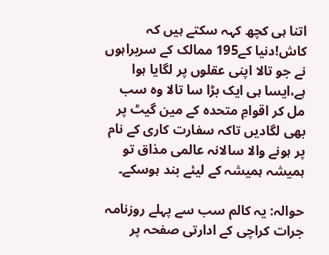اتنا ہی کچھ کہہ سکتے ہیں کہ کاش!دنیا کے195 ممالک کے سربراہوں نے جو تالا اپنی عقلوں پر لگایا ہوا ہے،ایسا ہی ایک بڑا سا تالا وہ سب مل کر اقوامِ متحدہ کے مین گیٹ پر بھی لگادیں تاکہ سفارت کاری کے نام پر ہونے والا سالانہ عالمی مذاق تو ہمیشہ ہمیشہ کے لیئے بند ہوسکے۔

حوالہ: یہ کالم سب سے پہلے روزنامہ جرات کراچی کے ادارتی صفحہ پر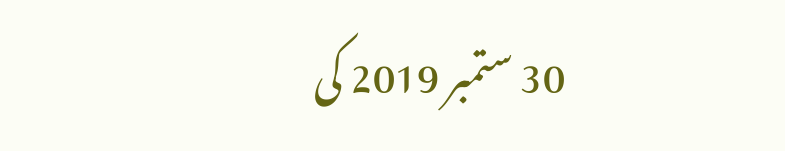30 ستمبر 2019 کی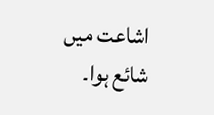اشاعت میں شائع ہوا۔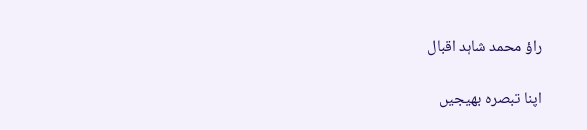راؤ محمد شاہد اقبال

اپنا تبصرہ بھیجیں